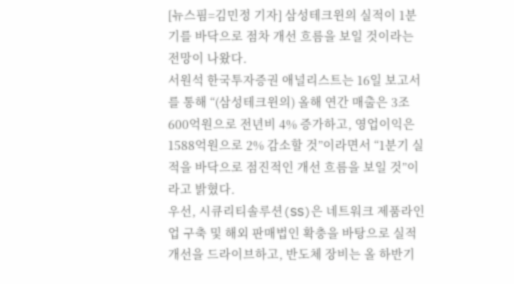[뉴스핌=김민정 기자] 삼성테크윈의 실적이 1분기를 바닥으로 점차 개선 흐름을 보일 것이라는 전망이 나왔다.
서원석 한국투자증권 애널리스트는 16일 보고서를 통해 “(삼성테크윈의) 올해 연간 매출은 3조600억원으로 전년비 4% 증가하고, 영업이익은 1588억원으로 2% 감소할 것”이라면서 “1분기 실적을 바닥으로 점진적인 개선 흐름을 보일 것”이라고 밝혔다.
우선, 시큐리티솔루션(SS)은 네트워크 제품라인업 구축 및 해외 판매법인 확충을 바탕으로 실적 개선을 드라이브하고, 반도체 장비는 올 하반기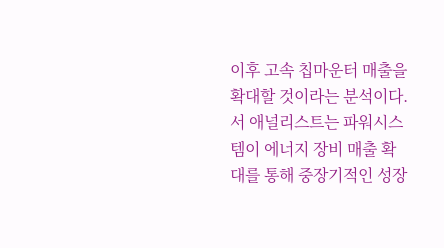이후 고속 칩마운터 매출을 확대할 것이라는 분석이다. 서 애널리스트는 파워시스템이 에너지 장비 매출 확대를 통해 중장기적인 성장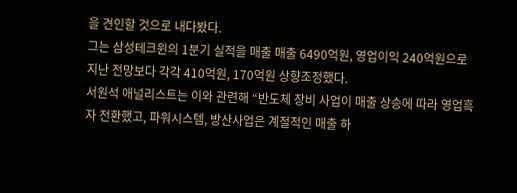을 견인할 것으로 내다봤다.
그는 삼성테크윈의 1분기 실적을 매출 매출 6490억원, 영업이익 240억원으로 지난 전망보다 각각 410억원, 170억원 상향조정했다.
서원석 애널리스트는 이와 관련해 “반도체 장비 사업이 매출 상승에 따라 영업흑자 전환했고, 파워시스템, 방산사업은 계절적인 매출 하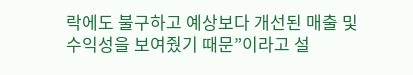락에도 불구하고 예상보다 개선된 매출 및 수익성을 보여줬기 때문”이라고 설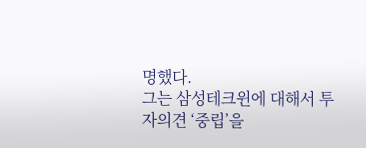명했다.
그는 삼성테크윈에 대해서 투자의견 ‘중립’을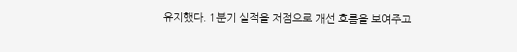유지했다. 1분기 실적을 저점으로 개선 흐름을 보여주고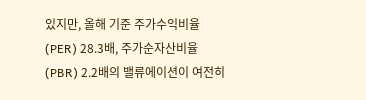있지만, 올해 기준 주가수익비율(PER) 28.3배, 주가순자산비율(PBR) 2.2배의 밸류에이션이 여전히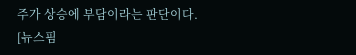주가 상승에 부담이라는 판단이다.
[뉴스핌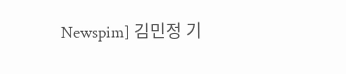Newspim] 김민정 기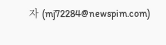자 (mj72284@newspim.com)